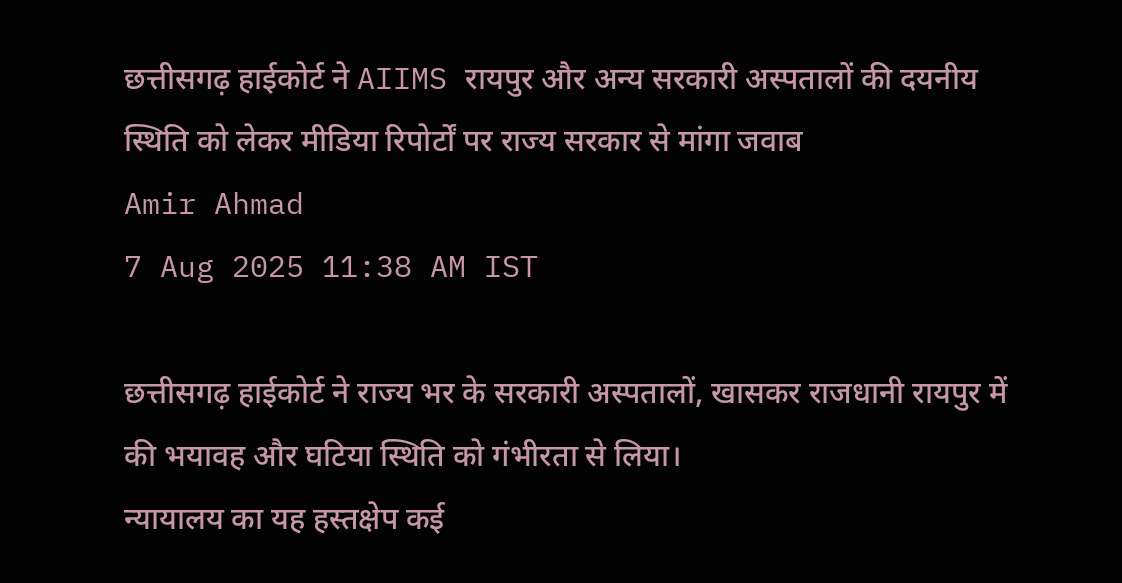छत्तीसगढ़ हाईकोर्ट ने AIIMS रायपुर और अन्य सरकारी अस्पतालों की दयनीय स्थिति को लेकर मीडिया रिपोर्टों पर राज्य सरकार से मांगा जवाब
Amir Ahmad
7 Aug 2025 11:38 AM IST

छत्तीसगढ़ हाईकोर्ट ने राज्य भर के सरकारी अस्पतालों, खासकर राजधानी रायपुर में की भयावह और घटिया स्थिति को गंभीरता से लिया।
न्यायालय का यह हस्तक्षेप कई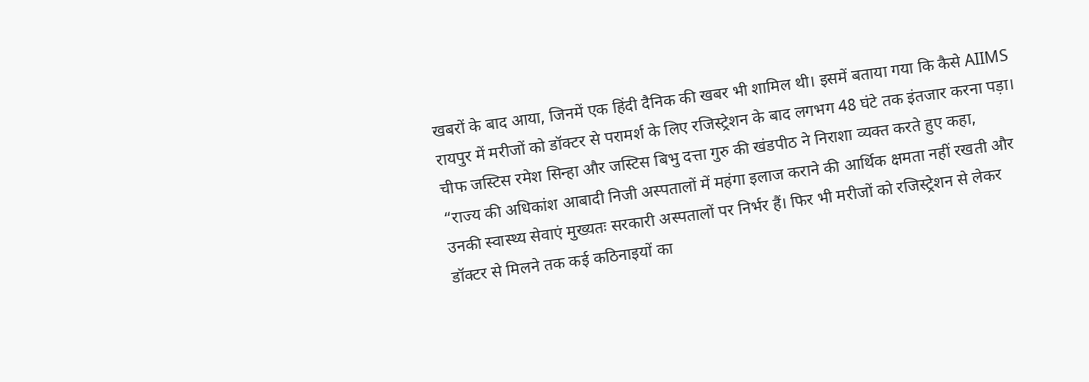खबरों के बाद आया, जिनमें एक हिंदी दैनिक की खबर भी शामिल थी। इसमें बताया गया कि कैसे AIIMS रायपुर में मरीजों को डॉक्टर से परामर्श के लिए रजिस्ट्रेशन के बाद लगभग 48 घंटे तक इंतजार करना पड़ा।
चीफ जस्टिस रमेश सिन्हा और जस्टिस बिभु दत्ता गुरु की खंडपीठ ने निराशा व्यक्त करते हुए कहा,
“राज्य की अधिकांश आबादी निजी अस्पतालों में महंगा इलाज कराने की आर्थिक क्षमता नहीं रखती और उनकी स्वास्थ्य सेवाएं मुख्यतः सरकारी अस्पतालों पर निर्भर हैं। फिर भी मरीजों को रजिस्ट्रेशन से लेकर डॉक्टर से मिलने तक कई कठिनाइयों का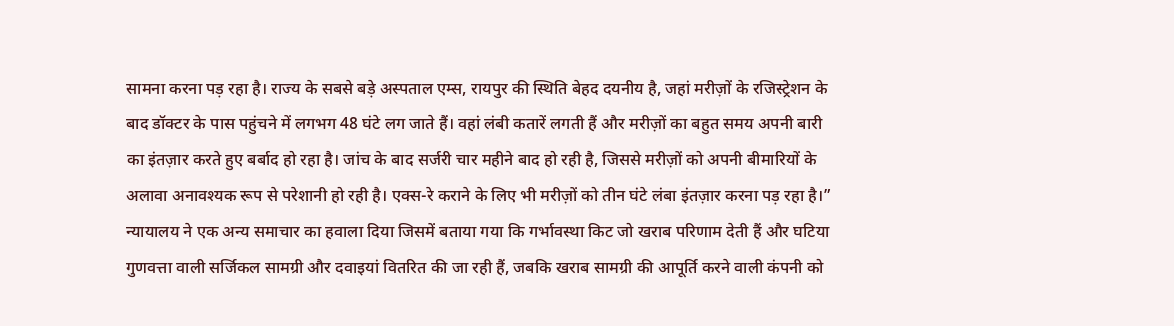सामना करना पड़ रहा है। राज्य के सबसे बड़े अस्पताल एम्स, रायपुर की स्थिति बेहद दयनीय है, जहां मरीज़ों के रजिस्ट्रेशन के बाद डॉक्टर के पास पहुंचने में लगभग 48 घंटे लग जाते हैं। वहां लंबी कतारें लगती हैं और मरीज़ों का बहुत समय अपनी बारी का इंतज़ार करते हुए बर्बाद हो रहा है। जांच के बाद सर्जरी चार महीने बाद हो रही है, जिससे मरीज़ों को अपनी बीमारियों के अलावा अनावश्यक रूप से परेशानी हो रही है। एक्स-रे कराने के लिए भी मरीज़ों को तीन घंटे लंबा इंतज़ार करना पड़ रहा है।”
न्यायालय ने एक अन्य समाचार का हवाला दिया जिसमें बताया गया कि गर्भावस्था किट जो खराब परिणाम देती हैं और घटिया गुणवत्ता वाली सर्जिकल सामग्री और दवाइयां वितरित की जा रही हैं, जबकि खराब सामग्री की आपूर्ति करने वाली कंपनी को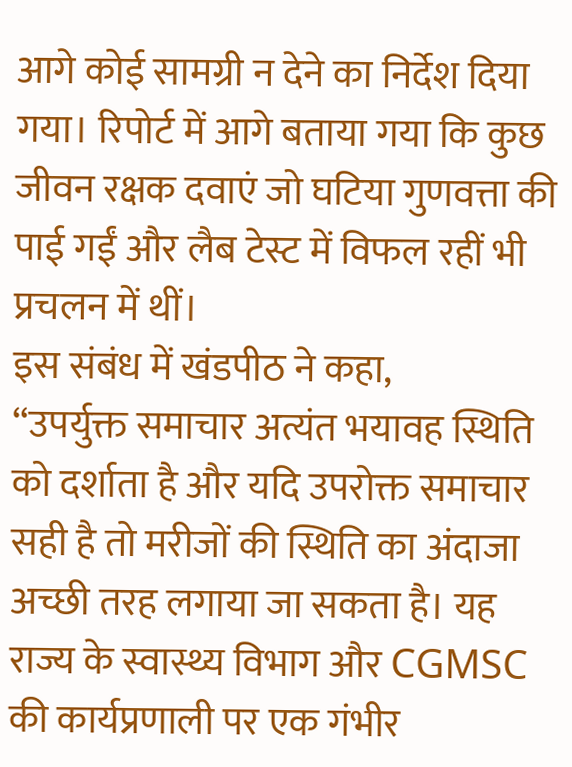आगे कोई सामग्री न देने का निर्देश दिया गया। रिपोर्ट में आगे बताया गया कि कुछ जीवन रक्षक दवाएं जो घटिया गुणवत्ता की पाई गईं और लैब टेस्ट में विफल रहीं भी प्रचलन में थीं।
इस संबंध में खंडपीठ ने कहा,
“उपर्युक्त समाचार अत्यंत भयावह स्थिति को दर्शाता है और यदि उपरोक्त समाचार सही है तो मरीजों की स्थिति का अंदाजा अच्छी तरह लगाया जा सकता है। यह राज्य के स्वास्थ्य विभाग और CGMSC की कार्यप्रणाली पर एक गंभीर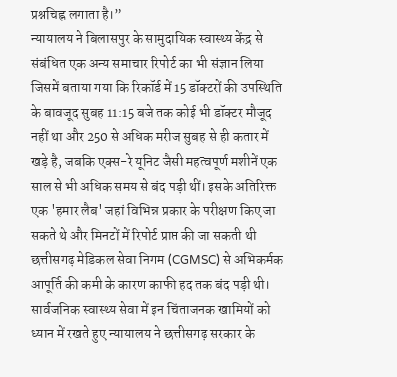प्रश्नचिह्न लगाता है।”
न्यायालय ने बिलासपुर के सामुदायिक स्वास्थ्य केंद्र से संबंधित एक अन्य समाचार रिपोर्ट का भी संज्ञान लिया जिसमें बताया गया कि रिकॉर्ड में 15 डॉक्टरों की उपस्थिति के बावजूद सुबह 11:15 बजे तक कोई भी डॉक्टर मौजूद नहीं था और 250 से अधिक मरीज सुबह से ही कतार में खड़े है, जबकि एक्स-रे यूनिट जैसी महत्वपूर्ण मशीनें एक साल से भी अधिक समय से बंद पड़ी थीं। इसके अतिरिक्त एक 'हमार लैब' जहां विभिन्न प्रकार के परीक्षण किए जा सकते थे और मिनटों में रिपोर्ट प्राप्त की जा सकती थी छत्तीसगढ़ मेडिकल सेवा निगम (CGMSC) से अभिकर्मक आपूर्ति की कमी के कारण काफी हद तक बंद पड़ी थी।
सार्वजनिक स्वास्थ्य सेवा में इन चिंताजनक खामियों को ध्यान में रखते हुए न्यायालय ने छत्तीसगढ़ सरकार के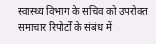स्वास्थ्य विभाग के सचिव को उपरोक्त समाचार रिपोर्टों के संबंध में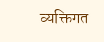व्यक्तिगत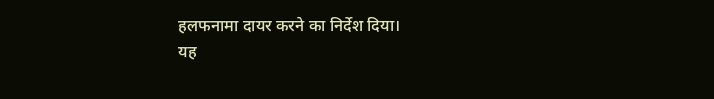हलफनामा दायर करने का निर्देश दिया।
यह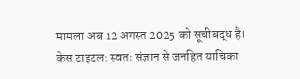मामला अब 12 अगस्त 2025 को सूचीबद्ध है।
केस टाइटल: स्वतः संज्ञान से जनहित याचिका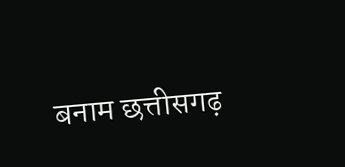बनाम छत्तीसगढ़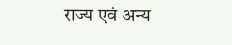राज्य एवं अन्य